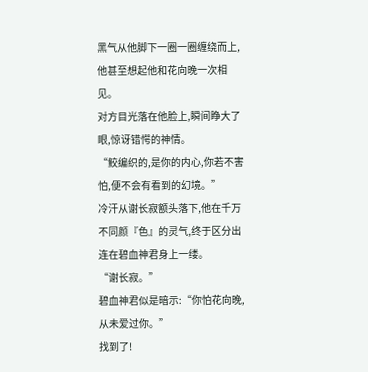黑气从他脚下一圈一圈缠绕而上,他甚至想起他和花向晚一次相见。
对方目光落在他脸上,瞬间睁大了眼,惊讶错愕的神情。
“鲛编织的,是你的内心,你若不害怕,便不会有看到的幻境。”
冷汗从谢长寂额头落下,他在千万不同颜『色』的灵气,终于区分出连在碧血神君身上一缕。
“谢长寂。”
碧血神君似是暗示:“你怕花向晚,从未爱过你。”
找到了!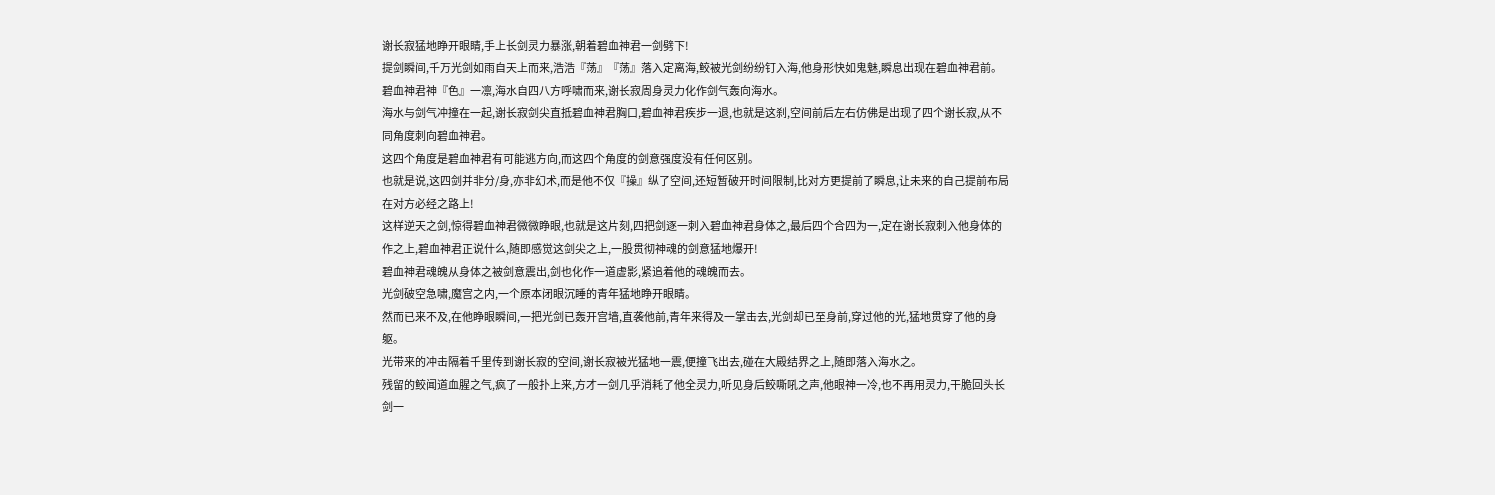谢长寂猛地睁开眼睛,手上长剑灵力暴涨,朝着碧血神君一剑劈下!
提剑瞬间,千万光剑如雨自天上而来,浩浩『荡』『荡』落入定离海,鲛被光剑纷纷钉入海,他身形快如鬼魅,瞬息出现在碧血神君前。
碧血神君神『色』一凛,海水自四八方呼啸而来,谢长寂周身灵力化作剑气轰向海水。
海水与剑气冲撞在一起,谢长寂剑尖直抵碧血神君胸口,碧血神君疾步一退,也就是这刹,空间前后左右仿佛是出现了四个谢长寂,从不同角度刺向碧血神君。
这四个角度是碧血神君有可能逃方向,而这四个角度的剑意强度没有任何区别。
也就是说,这四剑并非分/身,亦非幻术,而是他不仅『操』纵了空间,还短暂破开时间限制,比对方更提前了瞬息,让未来的自己提前布局在对方必经之路上!
这样逆天之剑,惊得碧血神君微微睁眼,也就是这片刻,四把剑逐一刺入碧血神君身体之,最后四个合四为一,定在谢长寂刺入他身体的作之上,碧血神君正说什么,随即感觉这剑尖之上,一股贯彻神魂的剑意猛地爆开!
碧血神君魂魄从身体之被剑意震出,剑也化作一道虚影,紧追着他的魂魄而去。
光剑破空急啸,魔宫之内,一个原本闭眼沉睡的青年猛地睁开眼睛。
然而已来不及,在他睁眼瞬间,一把光剑已轰开宫墙,直袭他前,青年来得及一掌击去,光剑却已至身前,穿过他的光,猛地贯穿了他的身躯。
光带来的冲击隔着千里传到谢长寂的空间,谢长寂被光猛地一震,便撞飞出去,碰在大殿结界之上,随即落入海水之。
残留的鲛闻道血腥之气,疯了一般扑上来,方才一剑几乎消耗了他全灵力,听见身后鲛嘶吼之声,他眼神一冷,也不再用灵力,干脆回头长剑一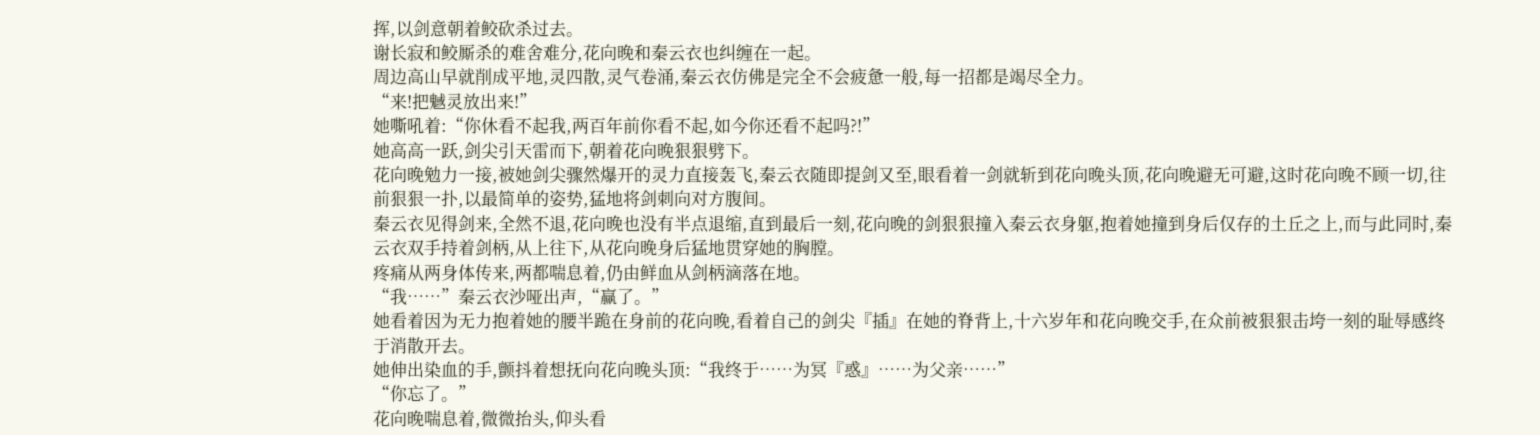挥,以剑意朝着鲛砍杀过去。
谢长寂和鲛厮杀的难舍难分,花向晚和秦云衣也纠缠在一起。
周边高山早就削成平地,灵四散,灵气卷涌,秦云衣仿佛是完全不会疲惫一般,每一招都是竭尽全力。
“来!把魊灵放出来!”
她嘶吼着:“你休看不起我,两百年前你看不起,如今你还看不起吗?!”
她高高一跃,剑尖引天雷而下,朝着花向晚狠狠劈下。
花向晚勉力一接,被她剑尖骤然爆开的灵力直接轰飞,秦云衣随即提剑又至,眼看着一剑就斩到花向晚头顶,花向晚避无可避,这时花向晚不顾一切,往前狠狠一扑,以最简单的姿势,猛地将剑刺向对方腹间。
秦云衣见得剑来,全然不退,花向晚也没有半点退缩,直到最后一刻,花向晚的剑狠狠撞入秦云衣身躯,抱着她撞到身后仅存的土丘之上,而与此同时,秦云衣双手持着剑柄,从上往下,从花向晚身后猛地贯穿她的胸膛。
疼痛从两身体传来,两都喘息着,仍由鲜血从剑柄滴落在地。
“我……”秦云衣沙哑出声,“赢了。”
她看着因为无力抱着她的腰半跪在身前的花向晚,看着自己的剑尖『插』在她的脊背上,十六岁年和花向晚交手,在众前被狠狠击垮一刻的耻辱感终于消散开去。
她伸出染血的手,颤抖着想抚向花向晚头顶:“我终于……为冥『惑』……为父亲……”
“你忘了。”
花向晚喘息着,微微抬头,仰头看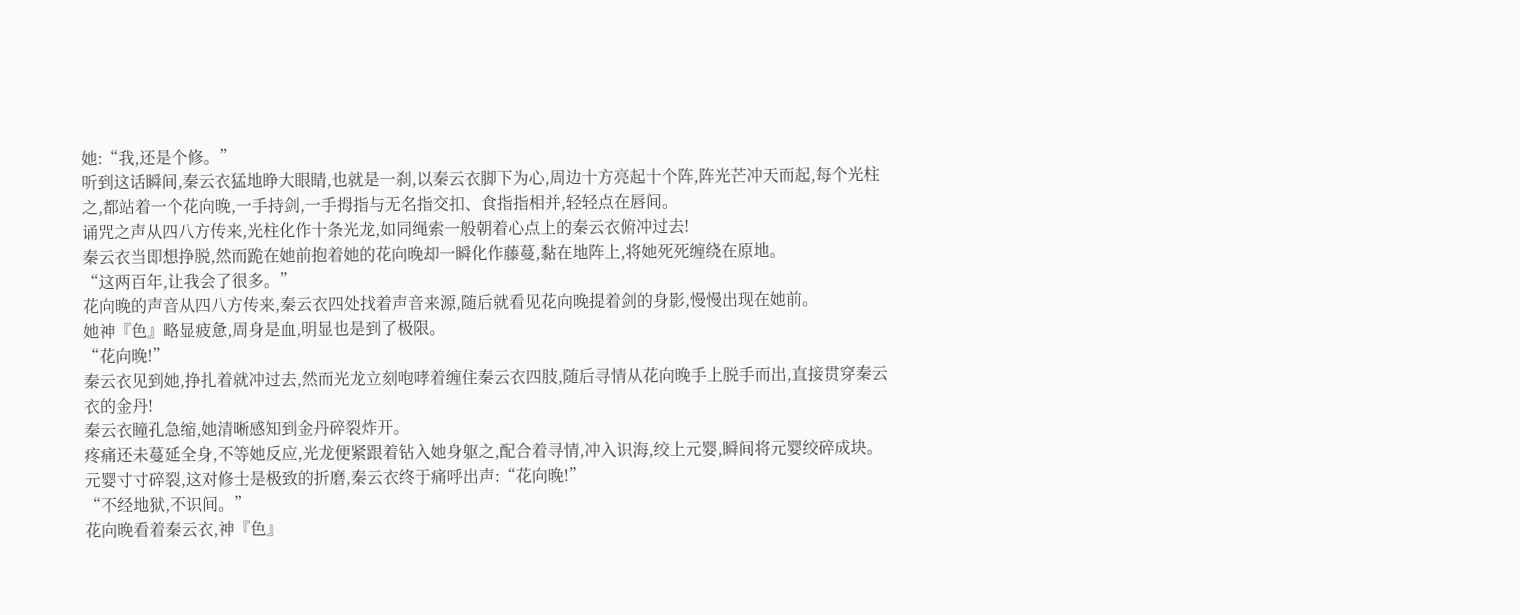她:“我,还是个修。”
听到这话瞬间,秦云衣猛地睁大眼睛,也就是一刹,以秦云衣脚下为心,周边十方亮起十个阵,阵光芒冲天而起,每个光柱之,都站着一个花向晚,一手持剑,一手拇指与无名指交扣、食指指相并,轻轻点在唇间。
诵咒之声从四八方传来,光柱化作十条光龙,如同绳索一般朝着心点上的秦云衣俯冲过去!
秦云衣当即想挣脱,然而跪在她前抱着她的花向晚却一瞬化作藤蔓,黏在地阵上,将她死死缠绕在原地。
“这两百年,让我会了很多。”
花向晚的声音从四八方传来,秦云衣四处找着声音来源,随后就看见花向晚提着剑的身影,慢慢出现在她前。
她神『色』略显疲惫,周身是血,明显也是到了极限。
“花向晚!”
秦云衣见到她,挣扎着就冲过去,然而光龙立刻咆哮着缠住秦云衣四肢,随后寻情从花向晚手上脱手而出,直接贯穿秦云衣的金丹!
秦云衣瞳孔急缩,她清晰感知到金丹碎裂炸开。
疼痛还未蔓延全身,不等她反应,光龙便紧跟着钻入她身躯之,配合着寻情,冲入识海,绞上元婴,瞬间将元婴绞碎成块。
元婴寸寸碎裂,这对修士是极致的折磨,秦云衣终于痛呼出声:“花向晚!”
“不经地狱,不识间。”
花向晚看着秦云衣,神『色』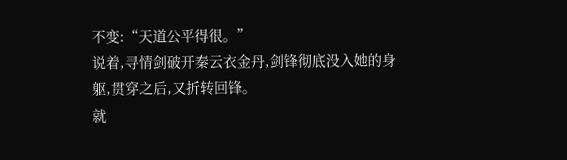不变:“天道公平得很。”
说着,寻情剑破开秦云衣金丹,剑锋彻底没入她的身躯,贯穿之后,又折转回锋。
就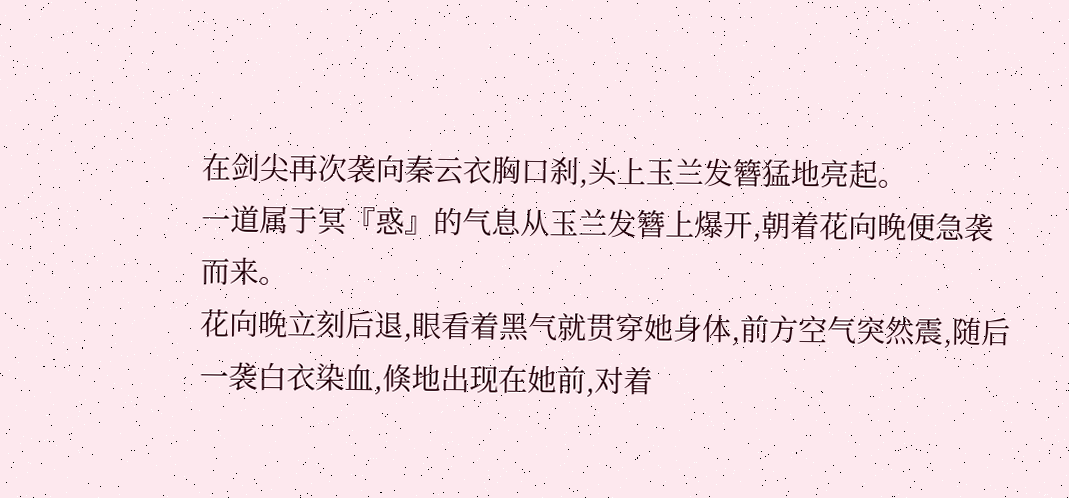在剑尖再次袭向秦云衣胸口刹,头上玉兰发簪猛地亮起。
一道属于冥『惑』的气息从玉兰发簪上爆开,朝着花向晚便急袭而来。
花向晚立刻后退,眼看着黑气就贯穿她身体,前方空气突然震,随后一袭白衣染血,倏地出现在她前,对着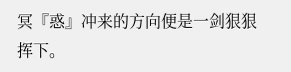冥『惑』冲来的方向便是一剑狠狠挥下。